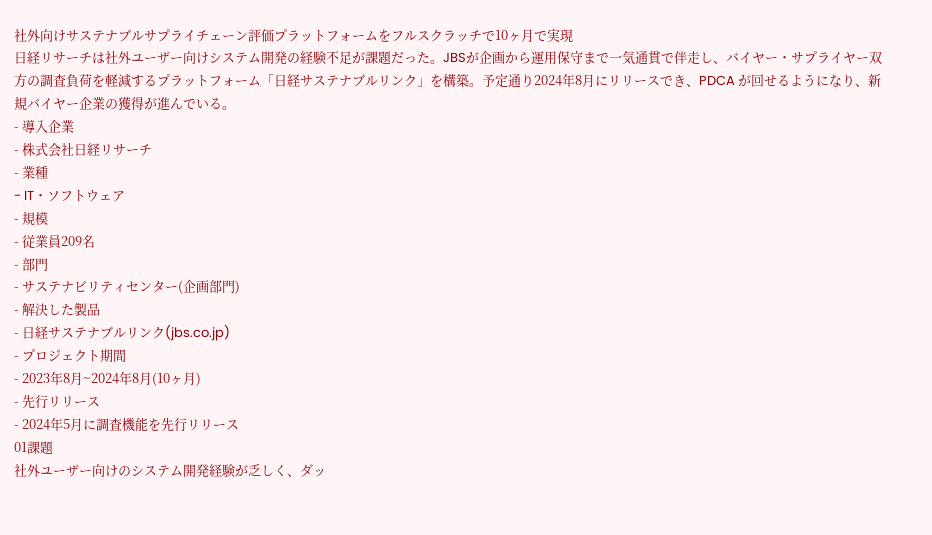社外向けサステナブルサプライチェーン評価プラットフォームをフルスクラッチで10ヶ月で実現
日経リサーチは社外ユーザー向けシステム開発の経験不足が課題だった。JBSが企画から運用保守まで一気通貫で伴走し、バイヤー・サプライヤー双方の調査負荷を軽減するプラットフォーム「日経サステナブルリンク」を構築。予定通り2024年8月にリリースでき、PDCA が回せるようになり、新規バイヤー企業の獲得が進んでいる。
- 導入企業
- 株式会社日経リサーチ
- 業種
- IT・ソフトウェア
- 規模
- 従業員209名
- 部門
- サステナビリティセンター(企画部門)
- 解決した製品
- 日経サステナブルリンク(jbs.co.jp)
- プロジェクト期間
- 2023年8月~2024年8月(10ヶ月)
- 先行リリース
- 2024年5月に調査機能を先行リリース
01課題
社外ユーザー向けのシステム開発経験が乏しく、ダッ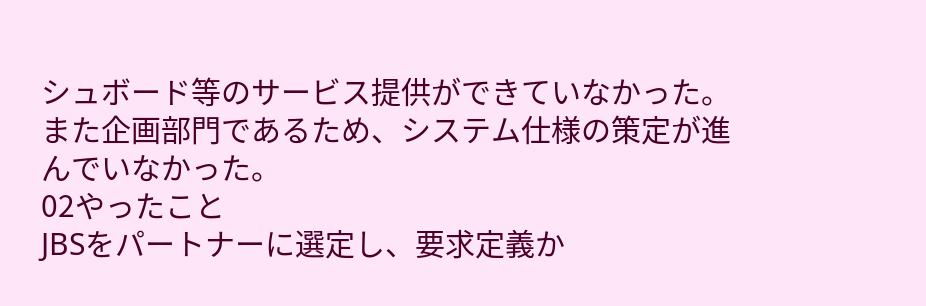シュボード等のサービス提供ができていなかった。また企画部門であるため、システム仕様の策定が進んでいなかった。
02やったこと
JBSをパートナーに選定し、要求定義か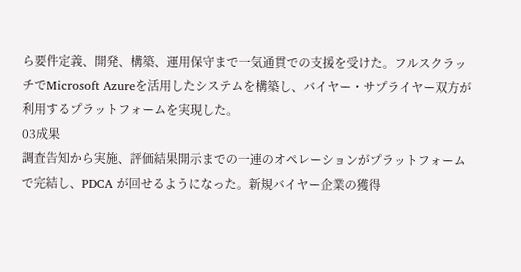ら要件定義、開発、構築、運用保守まで一気通貫での支援を受けた。フルスクラッチでMicrosoft Azureを活用したシステムを構築し、バイヤー・サプライヤー双方が利用するプラットフォームを実現した。
03成果
調査告知から実施、評価結果開示までの一連のオペレーションがプラットフォームで完結し、PDCA が回せるようになった。新規バイヤー企業の獲得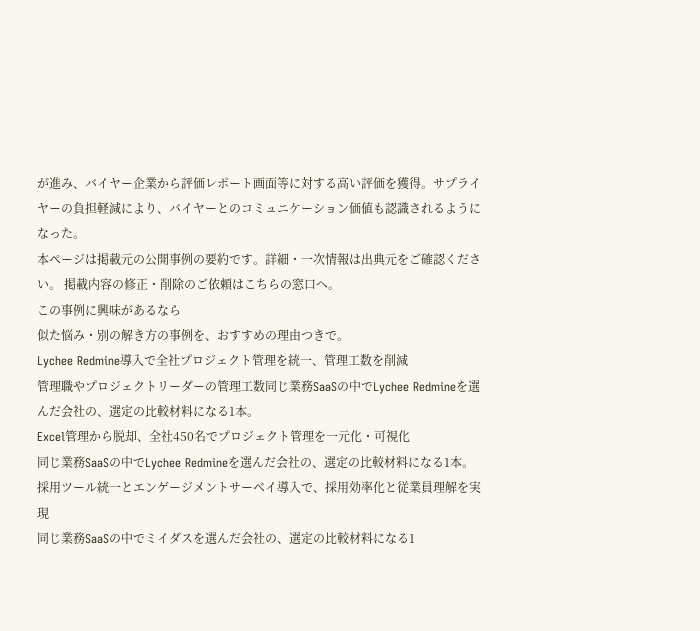が進み、バイヤー企業から評価レポート画面等に対する高い評価を獲得。サプライヤーの負担軽減により、バイヤーとのコミュニケーション価値も認識されるようになった。
本ページは掲載元の公開事例の要約です。詳細・一次情報は出典元をご確認ください。 掲載内容の修正・削除のご依頼はこちらの窓口へ。
この事例に興味があるなら
似た悩み・別の解き方の事例を、おすすめの理由つきで。
Lychee Redmine導入で全社プロジェクト管理を統一、管理工数を削減
管理職やプロジェクトリーダーの管理工数同じ業務SaaSの中でLychee Redmineを選んだ会社の、選定の比較材料になる1本。
Excel管理から脱却、全社450名でプロジェクト管理を一元化・可視化
同じ業務SaaSの中でLychee Redmineを選んだ会社の、選定の比較材料になる1本。
採用ツール統一とエンゲージメントサーベイ導入で、採用効率化と従業員理解を実現
同じ業務SaaSの中でミイダスを選んだ会社の、選定の比較材料になる1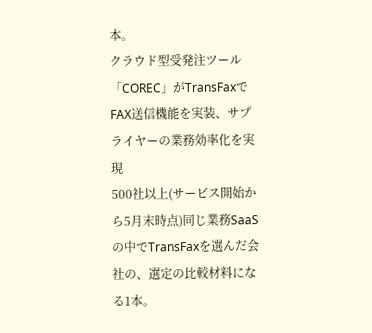本。
クラウド型受発注ツール「COREC」がTransFaxでFAX送信機能を実装、サプライヤーの業務効率化を実現
500社以上(サービス開始から5月末時点)同じ業務SaaSの中でTransFaxを選んだ会社の、選定の比較材料になる1本。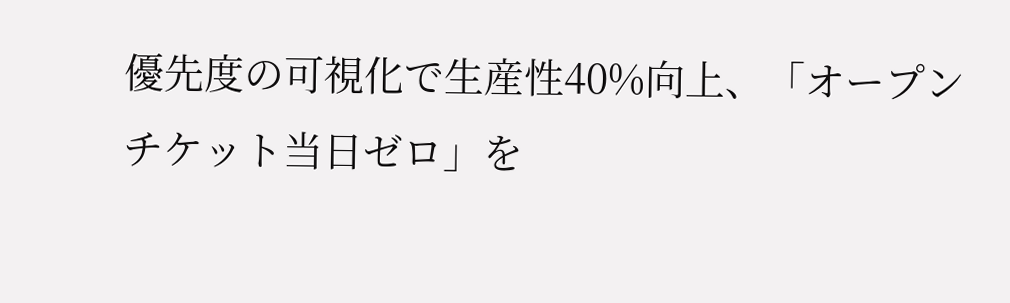優先度の可視化で生産性40%向上、「オープンチケット当日ゼロ」を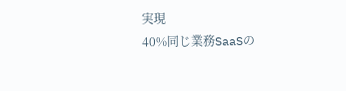実現
40%同じ業務SaaSの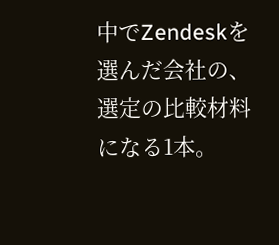中でZendeskを選んだ会社の、選定の比較材料になる1本。